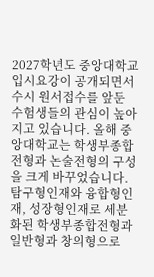2027학년도 중앙대학교 입시요강이 공개되면서 수시 원서접수를 앞둔 수험생들의 관심이 높아지고 있습니다. 올해 중앙대학교는 학생부종합전형과 논술전형의 구성을 크게 바꾸었습니다. 탐구형인재와 융합형인재, 성장형인재로 세분화된 학생부종합전형과 일반형과 창의형으로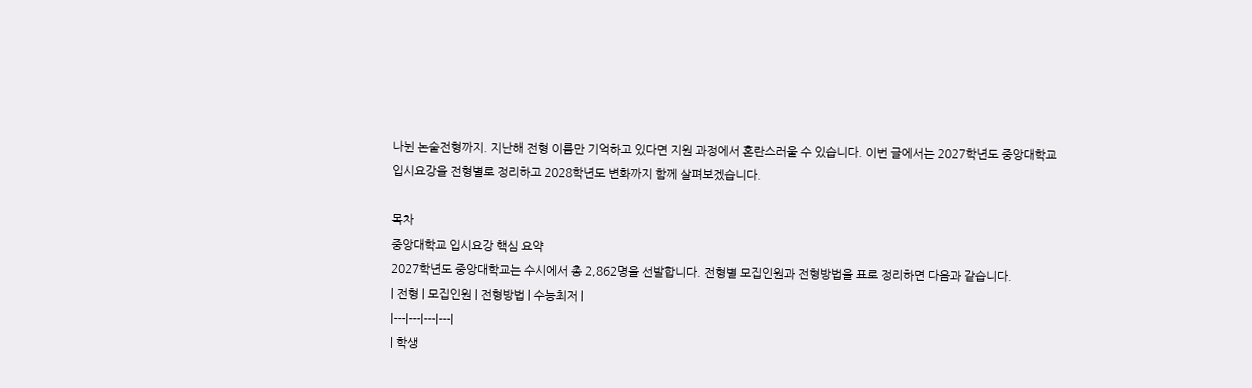나뉜 논술전형까지. 지난해 전형 이름만 기억하고 있다면 지원 과정에서 혼란스러울 수 있습니다. 이번 글에서는 2027학년도 중앙대학교 입시요강을 전형별로 정리하고 2028학년도 변화까지 함께 살펴보겠습니다.

목차
중앙대학교 입시요강 핵심 요약
2027학년도 중앙대학교는 수시에서 총 2,862명을 선발합니다. 전형별 모집인원과 전형방법을 표로 정리하면 다음과 같습니다.
| 전형 | 모집인원 | 전형방법 | 수능최저 |
|---|---|---|---|
| 학생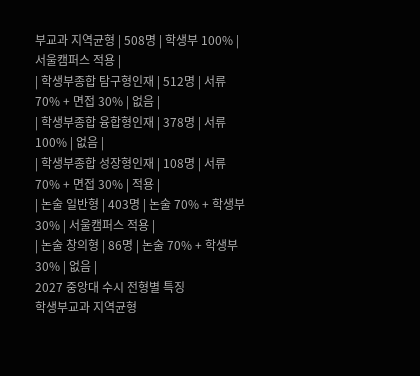부교과 지역균형 | 508명 | 학생부 100% | 서울캠퍼스 적용 |
| 학생부종합 탐구형인재 | 512명 | 서류 70% + 면접 30% | 없음 |
| 학생부종합 융합형인재 | 378명 | 서류 100% | 없음 |
| 학생부종합 성장형인재 | 108명 | 서류 70% + 면접 30% | 적용 |
| 논술 일반형 | 403명 | 논술 70% + 학생부 30% | 서울캠퍼스 적용 |
| 논술 창의형 | 86명 | 논술 70% + 학생부 30% | 없음 |
2027 중앙대 수시 전형별 특징
학생부교과 지역균형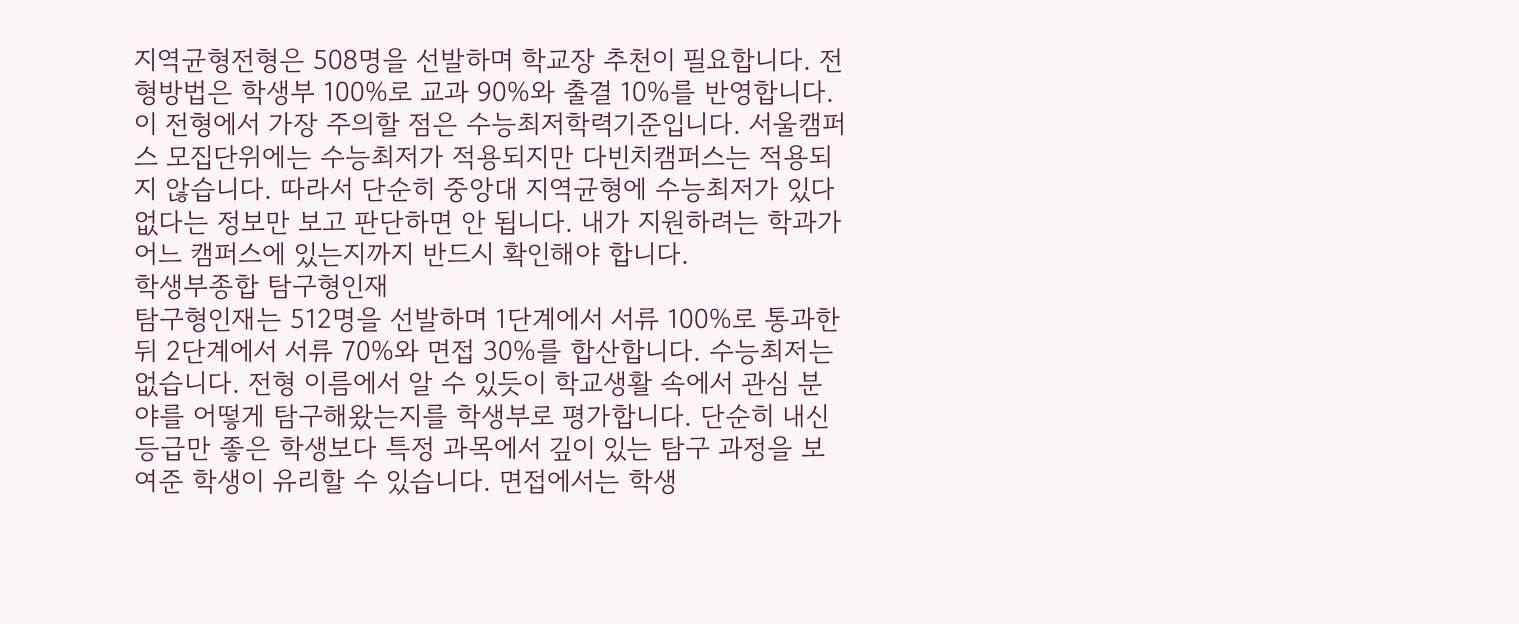지역균형전형은 508명을 선발하며 학교장 추천이 필요합니다. 전형방법은 학생부 100%로 교과 90%와 출결 10%를 반영합니다. 이 전형에서 가장 주의할 점은 수능최저학력기준입니다. 서울캠퍼스 모집단위에는 수능최저가 적용되지만 다빈치캠퍼스는 적용되지 않습니다. 따라서 단순히 중앙대 지역균형에 수능최저가 있다 없다는 정보만 보고 판단하면 안 됩니다. 내가 지원하려는 학과가 어느 캠퍼스에 있는지까지 반드시 확인해야 합니다.
학생부종합 탐구형인재
탐구형인재는 512명을 선발하며 1단계에서 서류 100%로 통과한 뒤 2단계에서 서류 70%와 면접 30%를 합산합니다. 수능최저는 없습니다. 전형 이름에서 알 수 있듯이 학교생활 속에서 관심 분야를 어떻게 탐구해왔는지를 학생부로 평가합니다. 단순히 내신등급만 좋은 학생보다 특정 과목에서 깊이 있는 탐구 과정을 보여준 학생이 유리할 수 있습니다. 면접에서는 학생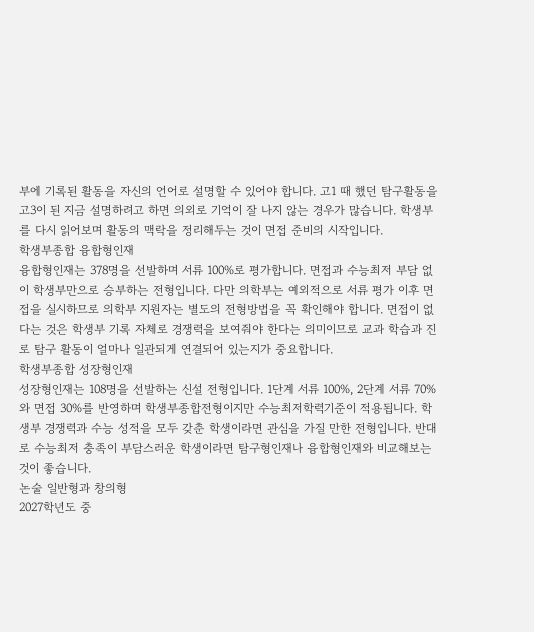부에 기록된 활동을 자신의 언어로 설명할 수 있어야 합니다. 고1 때 했던 탐구활동을 고3이 된 지금 설명하려고 하면 의외로 기억이 잘 나지 않는 경우가 많습니다. 학생부를 다시 읽어보며 활동의 맥락을 정리해두는 것이 면접 준비의 시작입니다.
학생부종합 융합형인재
융합형인재는 378명을 선발하며 서류 100%로 평가합니다. 면접과 수능최저 부담 없이 학생부만으로 승부하는 전형입니다. 다만 의학부는 예외적으로 서류 평가 이후 면접을 실시하므로 의학부 지원자는 별도의 전형방법을 꼭 확인해야 합니다. 면접이 없다는 것은 학생부 기록 자체로 경쟁력을 보여줘야 한다는 의미이므로 교과 학습과 진로 탐구 활동이 얼마나 일관되게 연결되어 있는지가 중요합니다.
학생부종합 성장형인재
성장형인재는 108명을 선발하는 신설 전형입니다. 1단계 서류 100%, 2단계 서류 70%와 면접 30%를 반영하며 학생부종합전형이지만 수능최저학력기준이 적용됩니다. 학생부 경쟁력과 수능 성적을 모두 갖춘 학생이라면 관심을 가질 만한 전형입니다. 반대로 수능최저 충족이 부담스러운 학생이라면 탐구형인재나 융합형인재와 비교해보는 것이 좋습니다.
논술 일반형과 창의형
2027학년도 중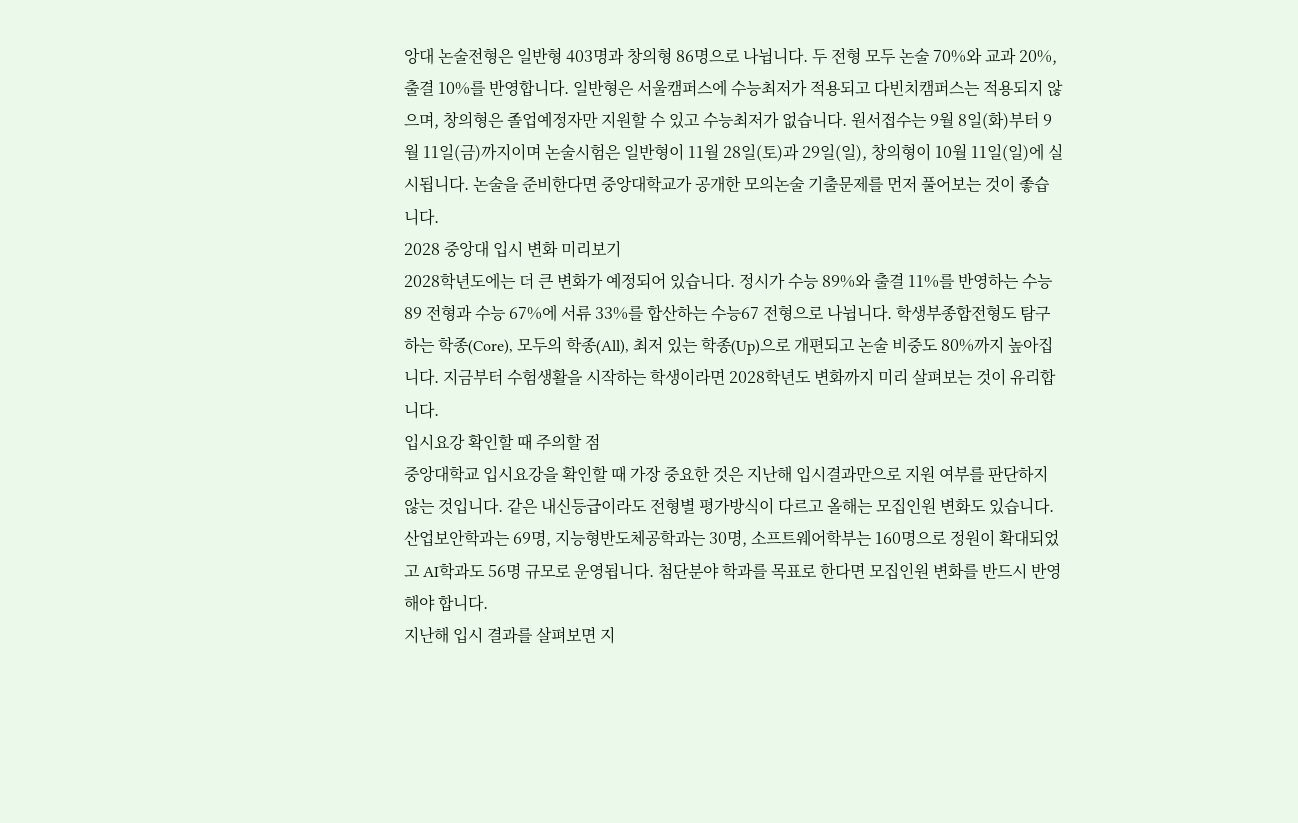앙대 논술전형은 일반형 403명과 창의형 86명으로 나뉩니다. 두 전형 모두 논술 70%와 교과 20%, 출결 10%를 반영합니다. 일반형은 서울캠퍼스에 수능최저가 적용되고 다빈치캠퍼스는 적용되지 않으며, 창의형은 졸업예정자만 지원할 수 있고 수능최저가 없습니다. 원서접수는 9월 8일(화)부터 9월 11일(금)까지이며 논술시험은 일반형이 11월 28일(토)과 29일(일), 창의형이 10월 11일(일)에 실시됩니다. 논술을 준비한다면 중앙대학교가 공개한 모의논술 기출문제를 먼저 풀어보는 것이 좋습니다.
2028 중앙대 입시 변화 미리보기
2028학년도에는 더 큰 변화가 예정되어 있습니다. 정시가 수능 89%와 출결 11%를 반영하는 수능89 전형과 수능 67%에 서류 33%를 합산하는 수능67 전형으로 나뉩니다. 학생부종합전형도 탐구하는 학종(Core), 모두의 학종(All), 최저 있는 학종(Up)으로 개편되고 논술 비중도 80%까지 높아집니다. 지금부터 수험생활을 시작하는 학생이라면 2028학년도 변화까지 미리 살펴보는 것이 유리합니다.
입시요강 확인할 때 주의할 점
중앙대학교 입시요강을 확인할 때 가장 중요한 것은 지난해 입시결과만으로 지원 여부를 판단하지 않는 것입니다. 같은 내신등급이라도 전형별 평가방식이 다르고 올해는 모집인원 변화도 있습니다. 산업보안학과는 69명, 지능형반도체공학과는 30명, 소프트웨어학부는 160명으로 정원이 확대되었고 AI학과도 56명 규모로 운영됩니다. 첨단분야 학과를 목표로 한다면 모집인원 변화를 반드시 반영해야 합니다.
지난해 입시 결과를 살펴보면 지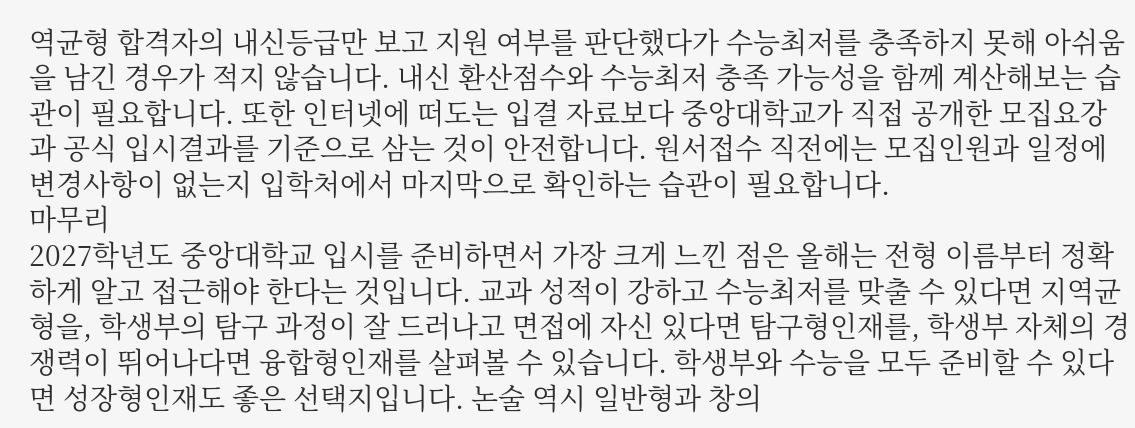역균형 합격자의 내신등급만 보고 지원 여부를 판단했다가 수능최저를 충족하지 못해 아쉬움을 남긴 경우가 적지 않습니다. 내신 환산점수와 수능최저 충족 가능성을 함께 계산해보는 습관이 필요합니다. 또한 인터넷에 떠도는 입결 자료보다 중앙대학교가 직접 공개한 모집요강과 공식 입시결과를 기준으로 삼는 것이 안전합니다. 원서접수 직전에는 모집인원과 일정에 변경사항이 없는지 입학처에서 마지막으로 확인하는 습관이 필요합니다.
마무리
2027학년도 중앙대학교 입시를 준비하면서 가장 크게 느낀 점은 올해는 전형 이름부터 정확하게 알고 접근해야 한다는 것입니다. 교과 성적이 강하고 수능최저를 맞출 수 있다면 지역균형을, 학생부의 탐구 과정이 잘 드러나고 면접에 자신 있다면 탐구형인재를, 학생부 자체의 경쟁력이 뛰어나다면 융합형인재를 살펴볼 수 있습니다. 학생부와 수능을 모두 준비할 수 있다면 성장형인재도 좋은 선택지입니다. 논술 역시 일반형과 창의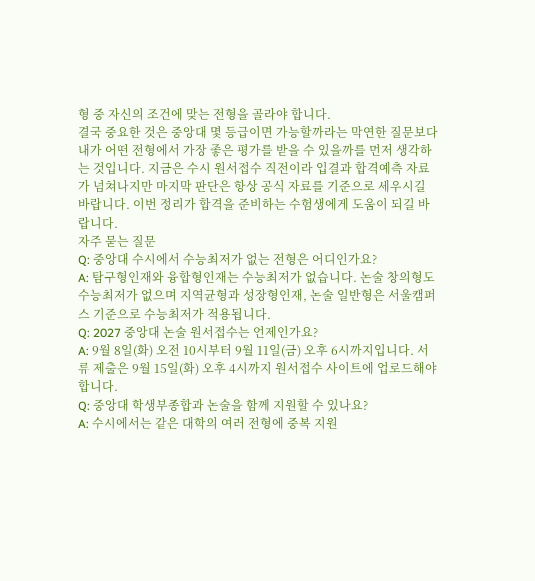형 중 자신의 조건에 맞는 전형을 골라야 합니다.
결국 중요한 것은 중앙대 몇 등급이면 가능할까라는 막연한 질문보다 내가 어떤 전형에서 가장 좋은 평가를 받을 수 있을까를 먼저 생각하는 것입니다. 지금은 수시 원서접수 직전이라 입결과 합격예측 자료가 넘쳐나지만 마지막 판단은 항상 공식 자료를 기준으로 세우시길 바랍니다. 이번 정리가 합격을 준비하는 수험생에게 도움이 되길 바랍니다.
자주 묻는 질문
Q: 중앙대 수시에서 수능최저가 없는 전형은 어디인가요?
A: 탐구형인재와 융합형인재는 수능최저가 없습니다. 논술 창의형도 수능최저가 없으며 지역균형과 성장형인재, 논술 일반형은 서울캠퍼스 기준으로 수능최저가 적용됩니다.
Q: 2027 중앙대 논술 원서접수는 언제인가요?
A: 9월 8일(화) 오전 10시부터 9월 11일(금) 오후 6시까지입니다. 서류 제출은 9월 15일(화) 오후 4시까지 원서접수 사이트에 업로드해야 합니다.
Q: 중앙대 학생부종합과 논술을 함께 지원할 수 있나요?
A: 수시에서는 같은 대학의 여러 전형에 중복 지원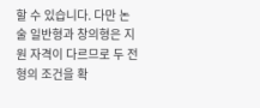할 수 있습니다. 다만 논술 일반형과 창의형은 지원 자격이 다르므로 두 전형의 조건을 확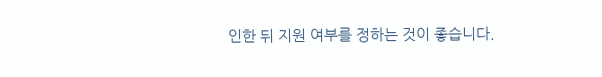인한 뒤 지원 여부를 정하는 것이 좋습니다.